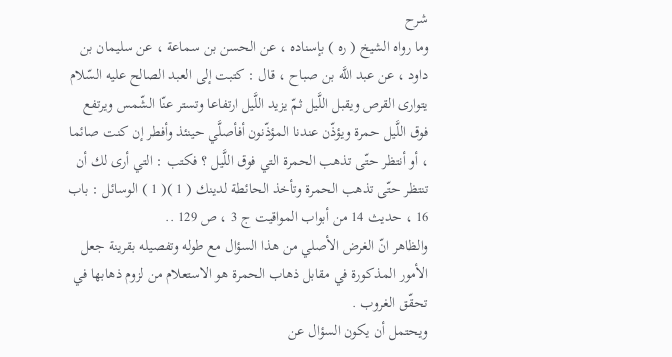شرح
وما رواه الشيخ ( ره ) بإسناده ، عن الحسن بن سماعة ، عن سليمان بن داود ، عن عبد اللَّه بن صباح ، قال : كتبت إلى العبد الصالح عليه السّلام يتوارى القرص ويقبل اللَّيل ثمّ يزيد اللَّيل ارتفاعا وتستر عنّا الشّمس ويرتفع فوق اللَّيل حمرة ويؤذّن عندنا المؤذّنون أفأصلَّي حينئذ وأفطر إن كنت صائما ، أو أنتظر حتّى تذهب الحمرة التي فوق اللَّيل ؟ فكتب : التي أرى لك أن تنتظر حتّى تذهب الحمرة وتأخذ الحائطة لدينك ( 1 )( 1 ) الوسائل : باب 16 ، حديث 14 من أبواب المواقيت ج 3 ، ص 129 ..
والظاهر انّ الغرض الأصلي من هذا السؤال مع طوله وتفصيله بقرينة جعل الأمور المذكورة في مقابل ذهاب الحمرة هو الاستعلام من لزوم ذهابها في تحقّق الغروب .
ويحتمل أن يكون السؤال عن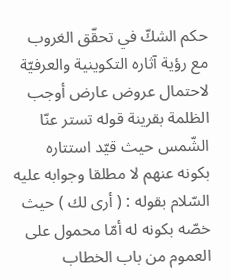حكم الشكّ في تحقّق الغروب مع رؤية آثاره التكوينية والعرفيّة لاحتمال عروض عارض أوجب الظلمة بقرينة قوله تستر عنّا الشّمس حيث قيّد استتاره بكونه عنهم لا مطلقا وجوابه عليه السّلام بقوله : ( أرى لك ) حيث خصّه بكونه له أمّا محمول على العموم من باب الخطاب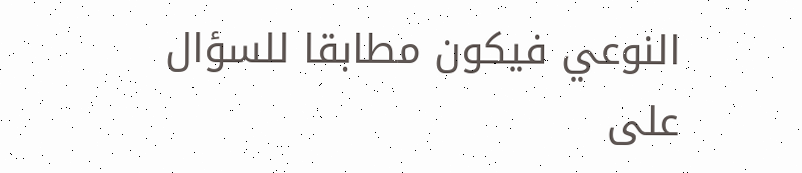النوعي فيكون مطابقا للسؤال على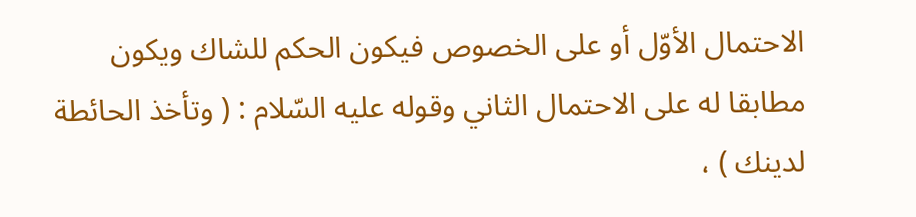الاحتمال الأوّل أو على الخصوص فيكون الحكم للشاك ويكون مطابقا له على الاحتمال الثاني وقوله عليه السّلام : ( وتأخذ الحائطة لدينك ) ،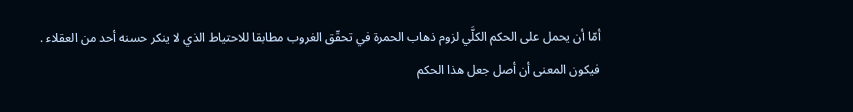أمّا أن يحمل على الحكم الكلَّي لزوم ذهاب الحمرة في تحقّق الغروب مطابقا للاحتياط الذي لا ينكر حسنه أحد من العقلاء .
فيكون المعنى أن أصل جعل هذا الحكم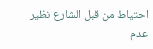احتياط من قبل الشارع نظير عدم